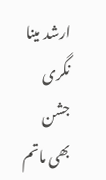ارشد مینا نگری
جشن بھی ماتم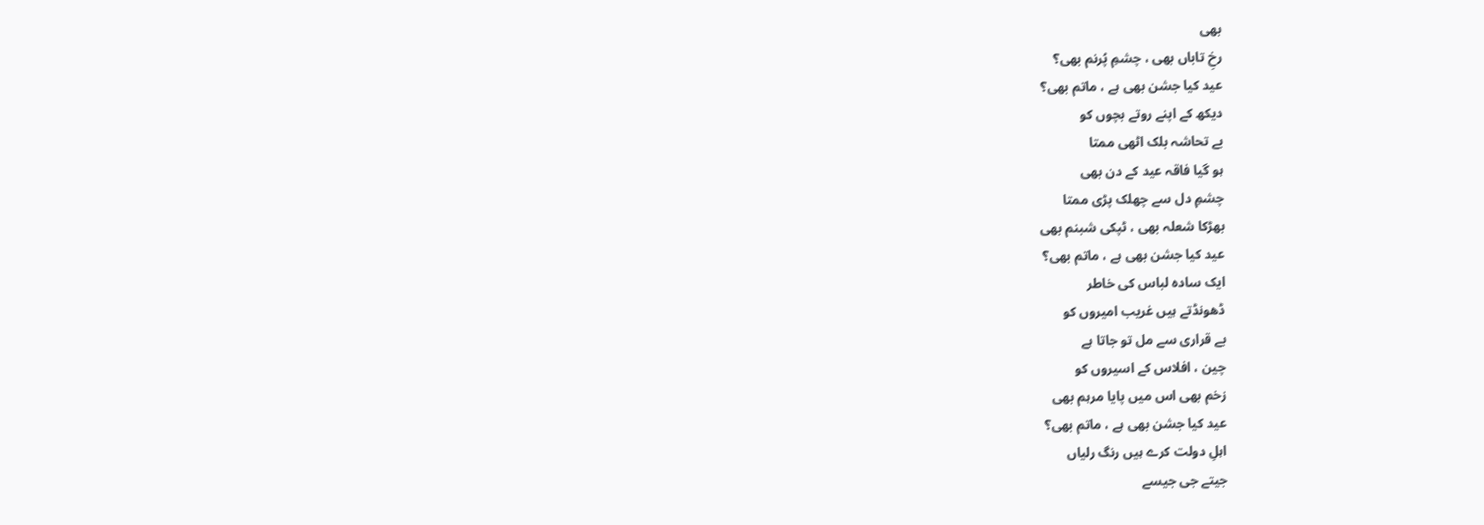بھی
رخِ تاباں بھی ، چشمِ پُرنم بھی؟
عید کیا جشن بھی ہے ، ماتم بھی؟
دیکھ کے اپنے روتے بچوں کو
بے تحاشہ بلک اٹھی ممتا
ہو گیا فاقہ عید کے دن بھی
چشمِ دل سے چھلک پڑی ممتا
بھڑکا شعلہ بھی ، ٹپکی شبنم بھی
عید کیا جشن بھی ہے ، ماتم بھی؟
ایک سادہ لباس کی خاطر
ڈھونڈتے ہیں غریب امیروں کو
بے قراری سے مل تو جاتا ہے
چین ، افلاس کے اسیروں کو
زخم بھی اس میں پایا مرہم بھی
عید کیا جشن بھی ہے ، ماتم بھی؟
اہلِ دولت کرے ہیں رنگ رلیاں
جیتے جی جیسے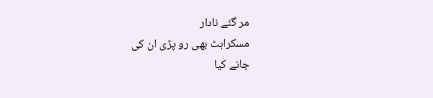مر گئے نادار
مسکراہٹ بھی رو پڑی ان کی
جانے کیا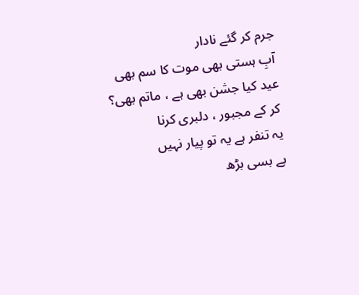جرم کر گئے نادار
آبِ ہستی بھی موت کا سم بھی
عید کیا جشن بھی ہے ، ماتم بھی؟
کر کے مجبور ، دلبری کرنا
یہ تنفر ہے یہ تو پیار نہیں
بے بسی بڑھ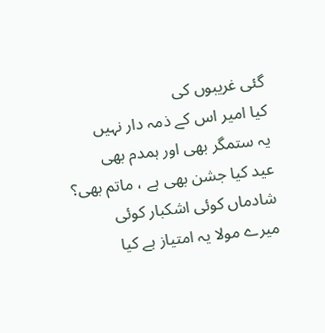گئی غریبوں کی
کیا امیر اس کے ذمہ دار نہیں
یہ ستمگر بھی اور ہمدم بھی
عید کیا جشن بھی ہے ، ماتم بھی؟
شادماں کوئی اشکبار کوئی
میرے مولا یہ امتیاز ہے کیا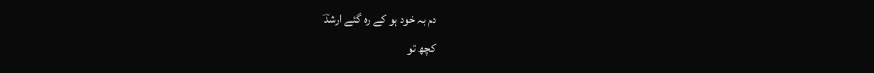دم بہ خود ہو کے رہ گئے ارشدؔ
کچھ تو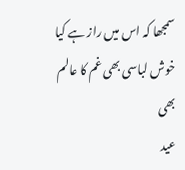سمجھا کہ اس میں راز ہے کیا
خوش لباسی بھی غم کا عالم بھی
عید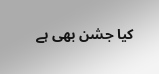کیا جشن بھی ہے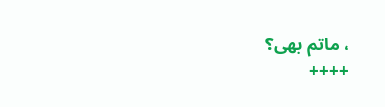، ماتم بھی؟
++++